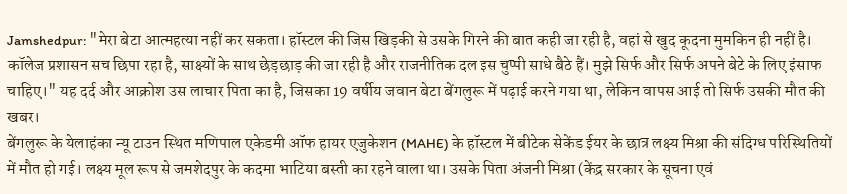Jamshedpur: "मेरा बेटा आत्महत्या नहीं कर सकता। हॉस्टल की जिस खिड़की से उसके गिरने की बात कही जा रही है, वहां से खुद कूदना मुमकिन ही नहीं है। कॉलेज प्रशासन सच छिपा रहा है, साक्ष्यों के साथ छेड़छाड़ की जा रही है और राजनीतिक दल इस चुप्पी साधे बैठे हैं। मुझे सिर्फ और सिर्फ अपने बेटे के लिए इंसाफ चाहिए।" यह दर्द और आक्रोश उस लाचार पिता का है, जिसका 19 वर्षीय जवान बेटा बेंगलुरू में पढ़ाई करने गया था, लेकिन वापस आई तो सिर्फ उसकी मौत की खबर।
बेंगलुरू के येलाहंका न्यू टाउन स्थित मणिपाल एकेडमी ऑफ हायर एजुकेशन (MAHE) के हॉस्टल में बीटेक सेकेंड ईयर के छात्र लक्ष्य मिश्रा की संदिग्ध परिस्थितियों में मौत हो गई। लक्ष्य मूल रूप से जमशेदपुर के कदमा भाटिया बस्ती का रहने वाला था। उसके पिता अंजनी मिश्रा (केंद्र सरकार के सूचना एवं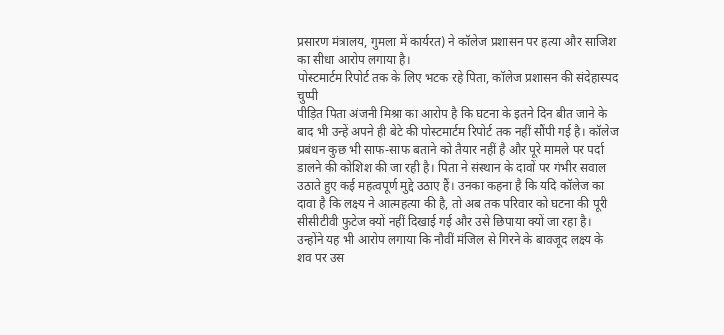प्रसारण मंत्रालय, गुमला में कार्यरत) ने कॉलेज प्रशासन पर हत्या और साजिश का सीधा आरोप लगाया है।
पोस्टमार्टम रिपोर्ट तक के लिए भटक रहे पिता, कॉलेज प्रशासन की संदेहास्पद चुप्पी
पीड़ित पिता अंजनी मिश्रा का आरोप है कि घटना के इतने दिन बीत जाने के बाद भी उन्हें अपने ही बेटे की पोस्टमार्टम रिपोर्ट तक नहीं सौंपी गई है। कॉलेज प्रबंधन कुछ भी साफ-साफ बताने को तैयार नहीं है और पूरे मामले पर पर्दा डालने की कोशिश की जा रही है। पिता ने संस्थान के दावों पर गंभीर सवाल उठाते हुए कई महत्वपूर्ण मुद्दे उठाए हैं। उनका कहना है कि यदि कॉलेज का दावा है कि लक्ष्य ने आत्महत्या की है, तो अब तक परिवार को घटना की पूरी सीसीटीवी फुटेज क्यों नहीं दिखाई गई और उसे छिपाया क्यों जा रहा है। उन्होंने यह भी आरोप लगाया कि नौवीं मंजिल से गिरने के बावजूद लक्ष्य के शव पर उस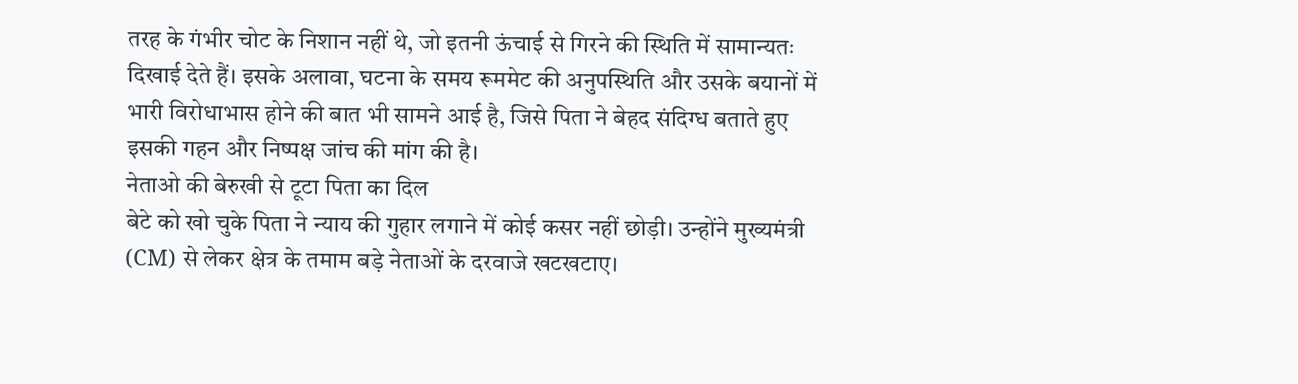तरह के गंभीर चोट के निशान नहीं थे, जो इतनी ऊंचाई से गिरने की स्थिति में सामान्यतः दिखाई देते हैं। इसके अलावा, घटना के समय रूममेट की अनुपस्थिति और उसके बयानों में भारी विरोधाभास होने की बात भी सामने आई है, जिसे पिता ने बेहद संदिग्ध बताते हुए इसकी गहन और निष्पक्ष जांच की मांग की है।
नेताओ की बेरुखी से टूटा पिता का दिल
बेटे को खो चुके पिता ने न्याय की गुहार लगाने में कोई कसर नहीं छोड़ी। उन्होंने मुख्यमंत्री (CM) से लेकर क्षेत्र के तमाम बड़े नेताओं के दरवाजे खटखटाए।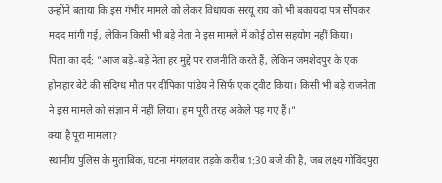उन्होंने बताया कि इस गंभीर मामले को लेकर विधायक सरयू राय को भी बकायदा पत्र सौंपकर मदद मांगी गई, लेकिन किसी भी बड़े नेता ने इस मामले में कोई ठोस सहयोग नहीं किया।
पिता का दर्द: "आज बड़े-बड़े नेता हर मुद्दे पर राजनीति करते हैं, लेकिन जमशेदपुर के एक होनहार बेटे की संदिग्ध मौत पर दीपिका पांडेय ने सिर्फ एक ट्वीट किया। किसी भी बड़े राजनेता ने इस मामले को संज्ञान में नहीं लिया। हम पूरी तरह अकेले पड़ गए हैं।"
क्या है पूरा मामला?
स्थानीय पुलिस के मुताबिक, घटना मंगलवार तड़के करीब 1:30 बजे की है, जब लक्ष्य गोविंदपुरा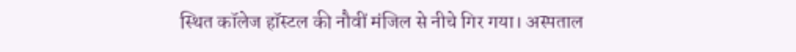स्थित कॉलेज हॉस्टल की नौवीं मंजिल से नीचे गिर गया। अस्पताल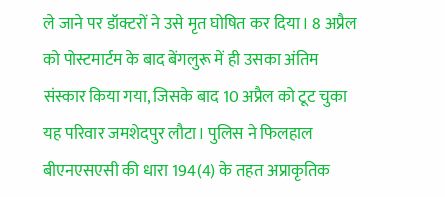ले जाने पर डॉक्टरों ने उसे मृत घोषित कर दिया। 8 अप्रैल को पोस्टमार्टम के बाद बेंगलुरू में ही उसका अंतिम संस्कार किया गया, जिसके बाद 10 अप्रैल को टूट चुका यह परिवार जमशेदपुर लौटा। पुलिस ने फिलहाल बीएनएसएसी की धारा 194(4) के तहत अप्राकृतिक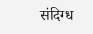संदिग्ध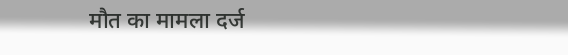मौत का मामला दर्ज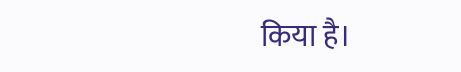किया है।